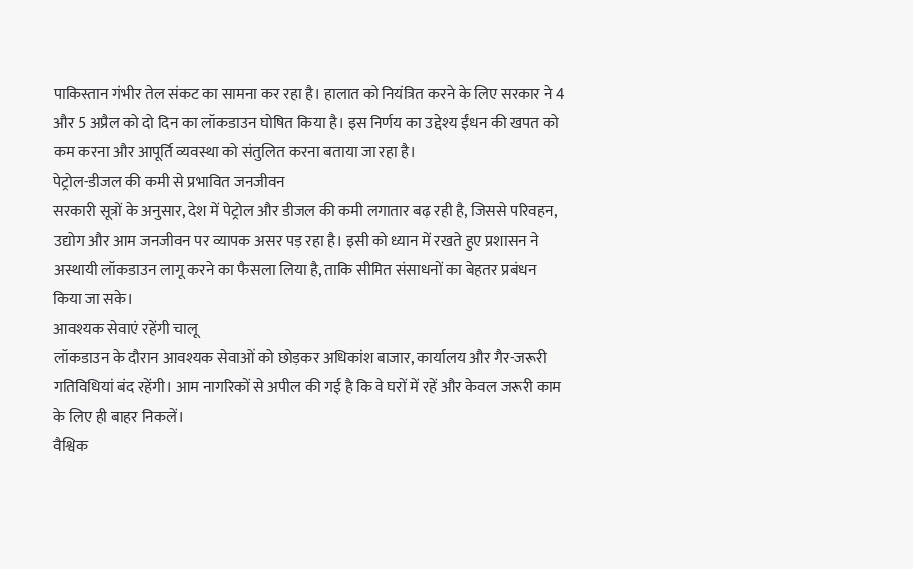पाकिस्तान गंभीर तेल संकट का सामना कर रहा है। हालात को नियंत्रित करने के लिए सरकार ने 4 और 5 अप्रैल को दो दिन का लॉकडाउन घोषित किया है। इस निर्णय का उद्देश्य ईंधन की खपत को कम करना और आपूर्ति व्यवस्था को संतुलित करना बताया जा रहा है।
पेट्रोल-डीजल की कमी से प्रभावित जनजीवन
सरकारी सूत्रों के अनुसार, देश में पेट्रोल और डीजल की कमी लगातार बढ़ रही है, जिससे परिवहन, उद्योग और आम जनजीवन पर व्यापक असर पड़ रहा है। इसी को ध्यान में रखते हुए प्रशासन ने अस्थायी लॉकडाउन लागू करने का फैसला लिया है, ताकि सीमित संसाधनों का बेहतर प्रबंधन किया जा सके।
आवश्यक सेवाएं रहेंगी चालू
लॉकडाउन के दौरान आवश्यक सेवाओं को छोड़कर अधिकांश बाजार, कार्यालय और गैर-जरूरी गतिविधियां बंद रहेंगी। आम नागरिकों से अपील की गई है कि वे घरों में रहें और केवल जरूरी काम के लिए ही बाहर निकलें।
वैश्विक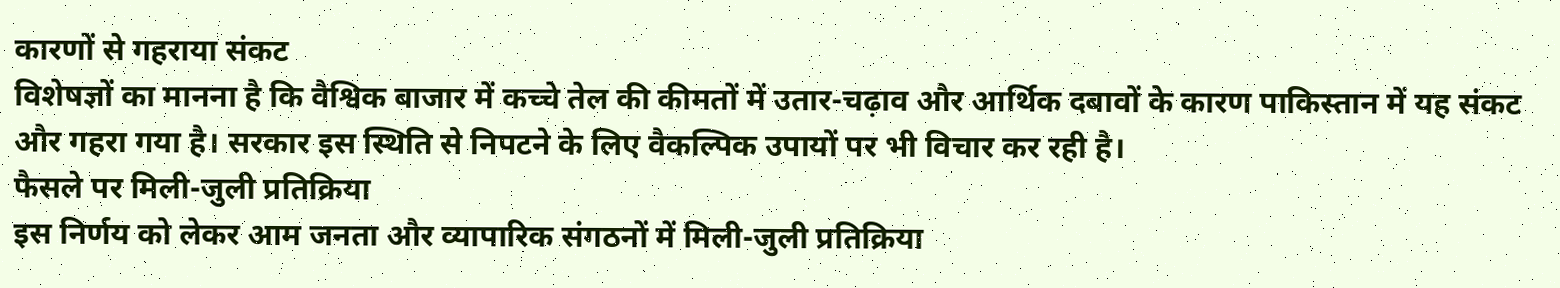कारणों से गहराया संकट
विशेषज्ञों का मानना है कि वैश्विक बाजार में कच्चे तेल की कीमतों में उतार-चढ़ाव और आर्थिक दबावों के कारण पाकिस्तान में यह संकट और गहरा गया है। सरकार इस स्थिति से निपटने के लिए वैकल्पिक उपायों पर भी विचार कर रही है।
फैसले पर मिली-जुली प्रतिक्रिया
इस निर्णय को लेकर आम जनता और व्यापारिक संगठनों में मिली-जुली प्रतिक्रिया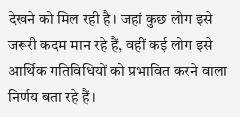देखने को मिल रही है। जहां कुछ लोग इसे जरूरी कदम मान रहे हैं, वहीं कई लोग इसे आर्थिक गतिविधियों को प्रभावित करने वाला निर्णय बता रहे हैं।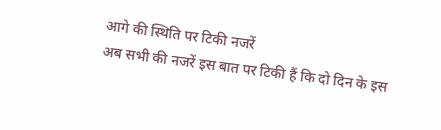आगे की स्थिति पर टिकी नजरें
अब सभी की नजरें इस बात पर टिकी हैं कि दो दिन के इस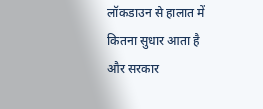लॉकडाउन से हालात में कितना सुधार आता है और सरकार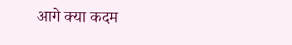आगे क्या कदम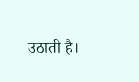उठाती है।